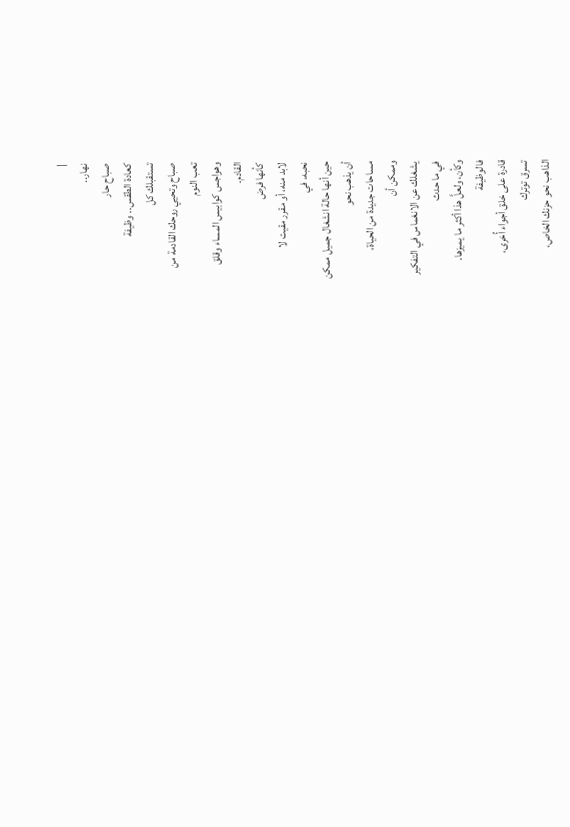|
نهار..
صباح حار
كعادة الطقس.. وظيفة
تستقبلك كل
صباح وتحيي روحك القادمة من
تعب النوم
وهواجس كوابيس المساء وقلق
القادم.
كأنها فرض
لابد منه، أو مقرر مقيت لا
نحبه، في
حين أنها حالة انشغال جميل ممكن
أن يذهب نحو
مساحات جديدة من الحياة،
وممكن أن
يشغلك عن الانغماس في التفكير
في ما حدث
وكأن، ولعلَّ هذا أكثر ما يميزها.
فالوظيفة
قادرة على خلق أجواء أُخرى،
تسرق توترك
الذاهب نحو حزنك الخاص،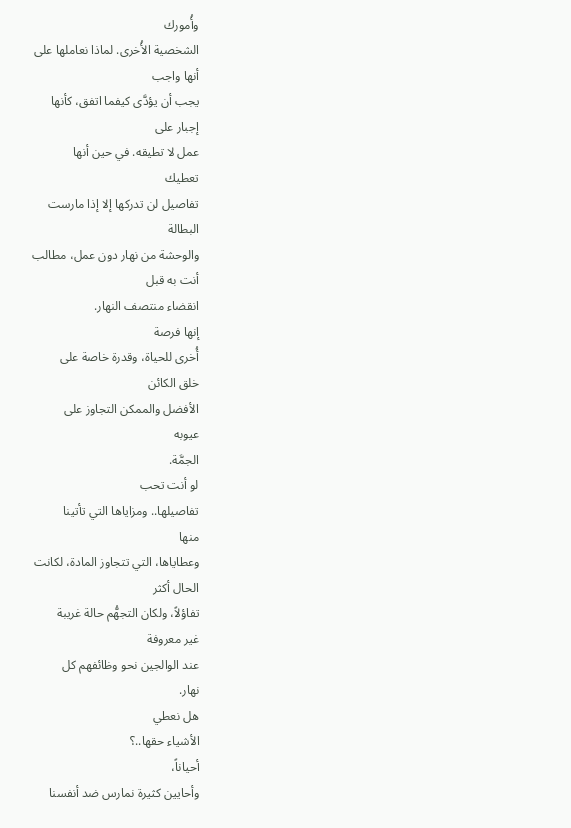وأُمورك
الشخصية الأُخرى. لماذا نعاملها على
أنها واجب
يجب أن يؤدَّى كيفما اتفق، كأنها
إجبار على
عمل لا تطيقه. في حين أنها
تعطيك
تفاصيل لن تدركها إلا إذا مارست
البطالة
والوحشة من نهار دون عمل، مطالب
أنت به قبل
انقضاء منتصف النهار.
إنها فرصة
أُخرى للحياة، وقدرة خاصة على
خلق الكائن
الأفضل والممكن التجاوز على
عيوبه
الجمَّة.
لو أنت تحب
تفاصيلها.. ومزاياها التي تأتينا
منها
وعطاياها، التي تتجاوز المادة، لكانت
الحال أكثر
تفاؤلاً، ولكان التجهُّم حالة غريبة
غير معروفة
عند الوالجين نحو وظائفهم كل
نهار.
هل نعطي
الأشياء حقها..؟
أحياناً،
وأحايين كثيرة نمارس ضد أنفسنا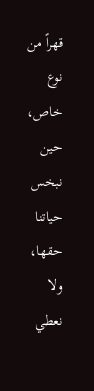قهراً من
نوع خاص، حين نبخس حياتنا
حقها، ولا
نعطي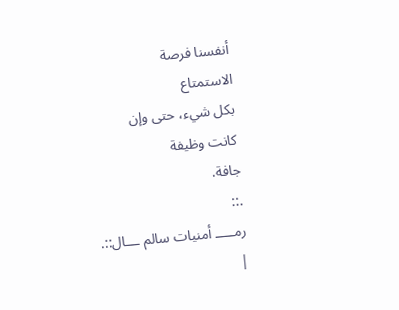أنفسنا فرصة
الاستمتاع
بكل شيء، حتى وإن
كانت وظيفة
جافة.
.::
رمـــــ أمنيات سالم ـــال::.
|